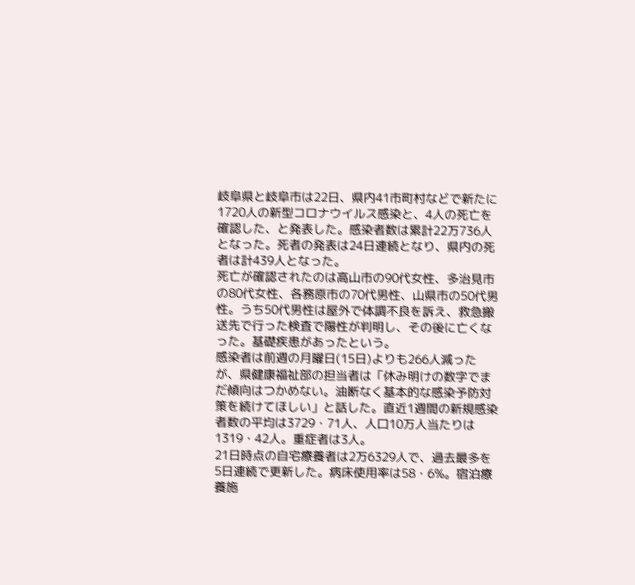岐阜県と岐阜市は22日、県内41市町村などで新たに1720人の新型コロナウイルス感染と、4人の死亡を確認した、と発表した。感染者数は累計22万736人となった。死者の発表は24日連続となり、県内の死者は計439人となった。
死亡が確認されたのは高山市の90代女性、多治見市の80代女性、各務原市の70代男性、山県市の50代男性。うち50代男性は屋外で体調不良を訴え、救急搬送先で行った検査で陽性が判明し、その後に亡くなった。基礎疾患があったという。
感染者は前週の月曜日(15日)よりも266人減ったが、県健康福祉部の担当者は「休み明けの数字でまだ傾向はつかめない。油断なく基本的な感染予防対策を続けてほしい」と話した。直近1週間の新規感染者数の平均は3729・71人、人口10万人当たりは1319・42人。重症者は3人。
21日時点の自宅療養者は2万6329人で、過去最多を5日連続で更新した。病床使用率は58・6%。宿泊療養施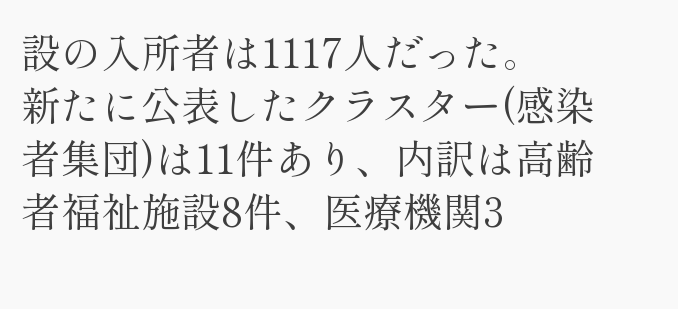設の入所者は1117人だった。
新たに公表したクラスター(感染者集団)は11件あり、内訳は高齢者福祉施設8件、医療機関3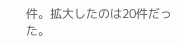件。拡大したのは20件だった。